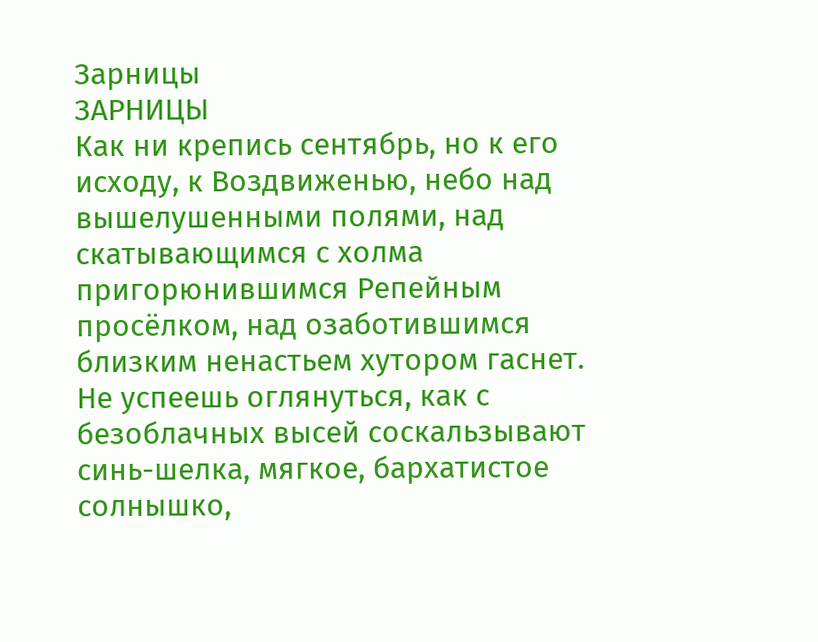Зарницы
ЗАРНИЦЫ
Как ни крепись сентябрь, но к его исходу, к Воздвиженью, небо над вышелушенными полями, над скатывающимся с холма пригорюнившимся Репейным просёлком, над озаботившимся близким ненастьем хутором гаснет. Не успеешь оглянуться, как с безоблачных высей соскальзывают синь-шелка, мягкое, бархатистое солнышко,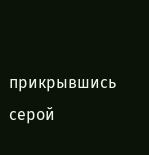прикрывшись серой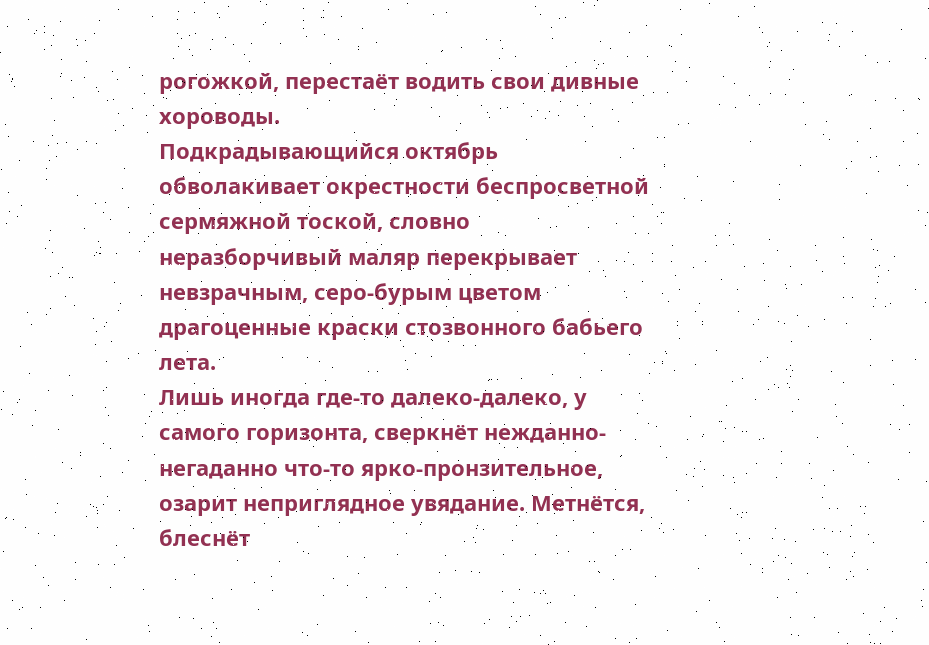рогожкой, перестаёт водить свои дивные хороводы.
Подкрадывающийся октябрь обволакивает окрестности беспросветной сермяжной тоской, словно неразборчивый маляр перекрывает невзрачным, серо-бурым цветом драгоценные краски стозвонного бабьего лета.
Лишь иногда где-то далеко-далеко, у самого горизонта, сверкнёт нежданно-негаданно что-то ярко-пронзительное, озарит неприглядное увядание. Метнётся, блеснёт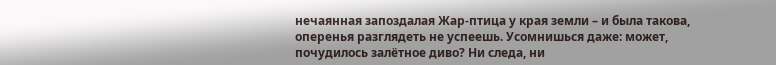нечаянная запоздалая Жар-птица у края земли – и была такова, оперенья разглядеть не успеешь. Усомнишься даже: может, почудилось залётное диво? Ни следа, ни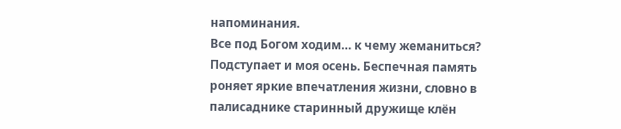напоминания.
Все под Богом ходим… к чему жеманиться? Подступает и моя осень. Беспечная память роняет яркие впечатления жизни, словно в палисаднике старинный дружище клён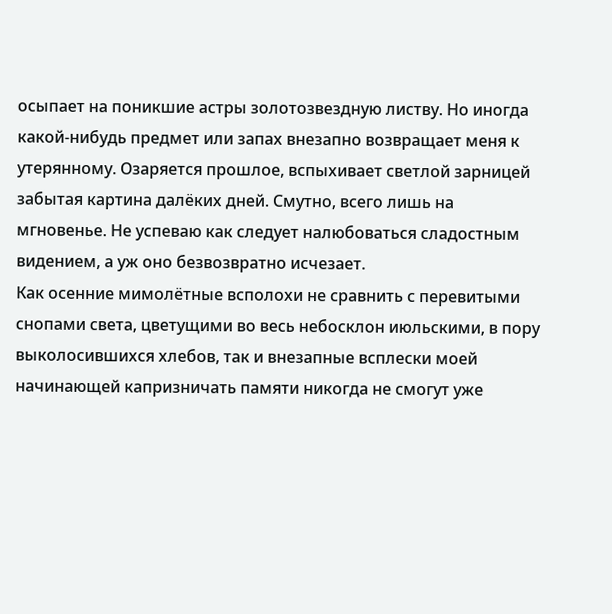осыпает на поникшие астры золотозвездную листву. Но иногда какой-нибудь предмет или запах внезапно возвращает меня к утерянному. Озаряется прошлое, вспыхивает светлой зарницей забытая картина далёких дней. Смутно, всего лишь на мгновенье. Не успеваю как следует налюбоваться сладостным видением, а уж оно безвозвратно исчезает.
Как осенние мимолётные всполохи не сравнить с перевитыми снопами света, цветущими во весь небосклон июльскими, в пору выколосившихся хлебов, так и внезапные всплески моей начинающей капризничать памяти никогда не смогут уже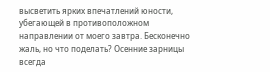высветить ярких впечатлений юности, убегающей в противоположном направлении от моего завтра. Бесконечно жаль, но что поделать? Осенние зарницы всегда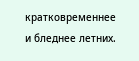кратковременнее и бледнее летних.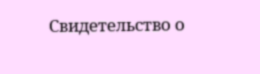Свидетельство о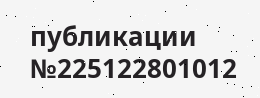публикации №225122801012